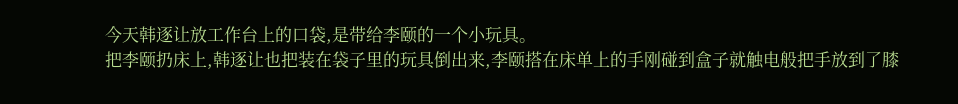今天韩逐让放工作台上的口袋,是带给李颐的一个小玩具。
把李颐扔床上,韩逐让也把装在袋子里的玩具倒出来,李颐搭在床单上的手刚碰到盒子就触电般把手放到了膝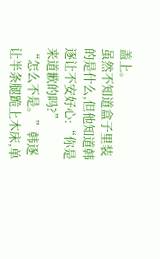盖上。
虽然不知道盒子里装的是什么,但他知道韩逐让不安好心:“你是来道歉的吗?”
“怎么不是。”韩逐让半条腿跪上木床,单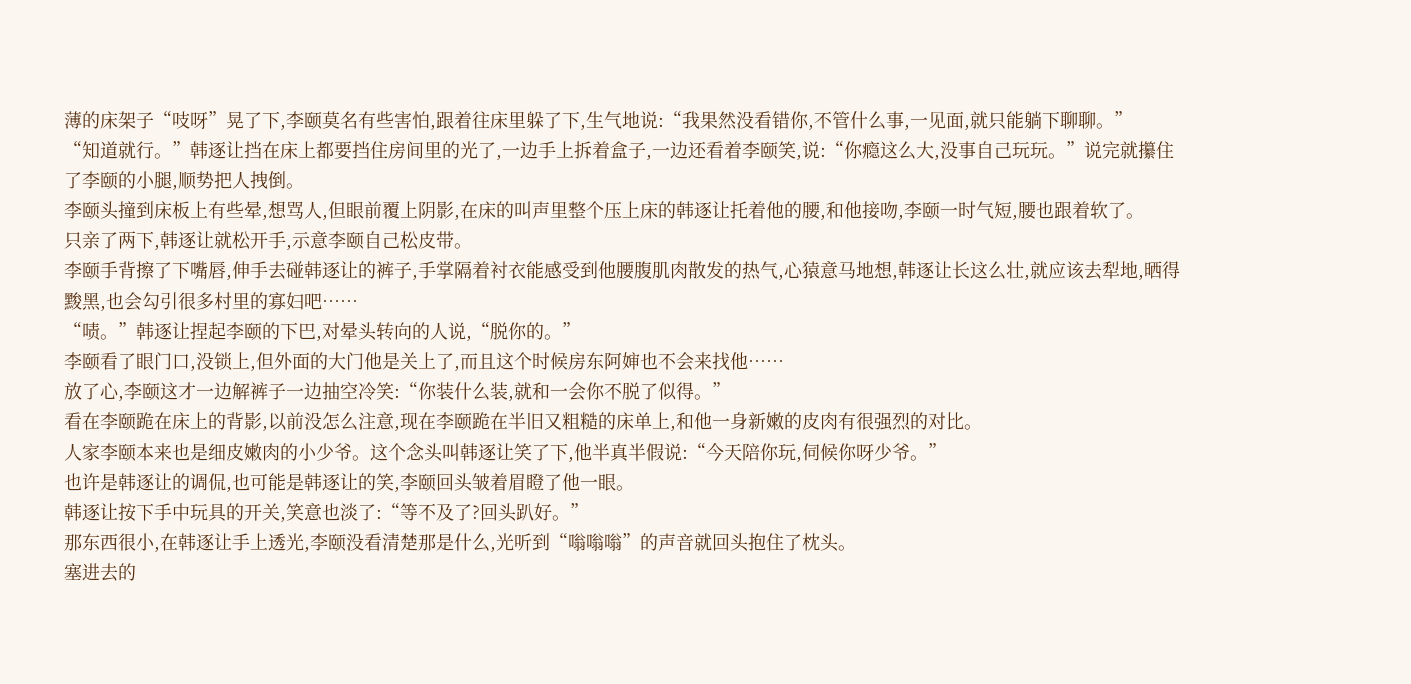薄的床架子“吱呀”晃了下,李颐莫名有些害怕,跟着往床里躲了下,生气地说:“我果然没看错你,不管什么事,一见面,就只能躺下聊聊。”
“知道就行。”韩逐让挡在床上都要挡住房间里的光了,一边手上拆着盒子,一边还看着李颐笑,说:“你瘾这么大,没事自己玩玩。”说完就攥住了李颐的小腿,顺势把人拽倒。
李颐头撞到床板上有些晕,想骂人,但眼前覆上阴影,在床的叫声里整个压上床的韩逐让托着他的腰,和他接吻,李颐一时气短,腰也跟着软了。
只亲了两下,韩逐让就松开手,示意李颐自己松皮带。
李颐手背擦了下嘴唇,伸手去碰韩逐让的裤子,手掌隔着衬衣能感受到他腰腹肌肉散发的热气,心猿意马地想,韩逐让长这么壮,就应该去犁地,晒得黢黑,也会勾引很多村里的寡妇吧……
“啧。”韩逐让捏起李颐的下巴,对晕头转向的人说,“脱你的。”
李颐看了眼门口,没锁上,但外面的大门他是关上了,而且这个时候房东阿婶也不会来找他……
放了心,李颐这才一边解裤子一边抽空冷笑:“你装什么装,就和一会你不脱了似得。”
看在李颐跪在床上的背影,以前没怎么注意,现在李颐跪在半旧又粗糙的床单上,和他一身新嫩的皮肉有很强烈的对比。
人家李颐本来也是细皮嫩肉的小少爷。这个念头叫韩逐让笑了下,他半真半假说:“今天陪你玩,伺候你呀少爷。”
也许是韩逐让的调侃,也可能是韩逐让的笑,李颐回头皱着眉瞪了他一眼。
韩逐让按下手中玩具的开关,笑意也淡了:“等不及了?回头趴好。”
那东西很小,在韩逐让手上透光,李颐没看清楚那是什么,光听到“嗡嗡嗡”的声音就回头抱住了枕头。
塞进去的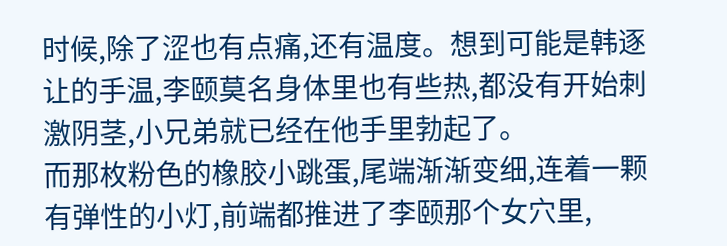时候,除了涩也有点痛,还有温度。想到可能是韩逐让的手温,李颐莫名身体里也有些热,都没有开始刺激阴茎,小兄弟就已经在他手里勃起了。
而那枚粉色的橡胶小跳蛋,尾端渐渐变细,连着一颗有弹性的小灯,前端都推进了李颐那个女穴里,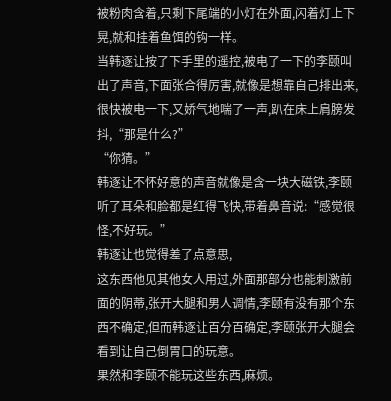被粉肉含着,只剩下尾端的小灯在外面,闪着灯上下晃,就和挂着鱼饵的钩一样。
当韩逐让按了下手里的遥控,被电了一下的李颐叫出了声音,下面张合得厉害,就像是想靠自己排出来,很快被电一下,又娇气地喘了一声,趴在床上肩膀发抖,“那是什么?”
“你猜。”
韩逐让不怀好意的声音就像是含一块大磁铁,李颐听了耳朵和脸都是红得飞快,带着鼻音说:“感觉很怪,不好玩。”
韩逐让也觉得差了点意思,
这东西他见其他女人用过,外面那部分也能刺激前面的阴蒂,张开大腿和男人调情,李颐有没有那个东西不确定,但而韩逐让百分百确定,李颐张开大腿会看到让自己倒胃口的玩意。
果然和李颐不能玩这些东西,麻烦。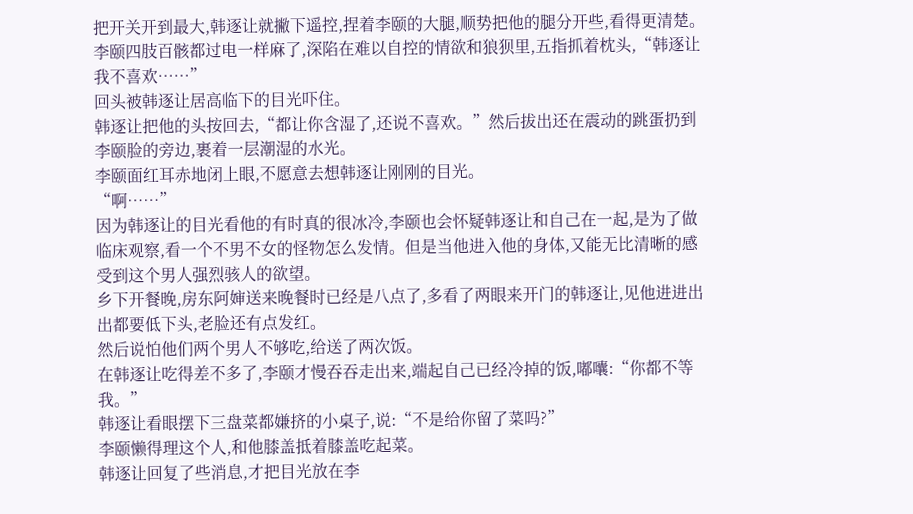把开关开到最大,韩逐让就撇下遥控,捏着李颐的大腿,顺势把他的腿分开些,看得更清楚。
李颐四肢百骸都过电一样麻了,深陷在难以自控的情欲和狼狈里,五指抓着枕头,“韩逐让我不喜欢……”
回头被韩逐让居高临下的目光吓住。
韩逐让把他的头按回去,“都让你含湿了,还说不喜欢。”然后拔出还在震动的跳蛋扔到李颐脸的旁边,裹着一层潮湿的水光。
李颐面红耳赤地闭上眼,不愿意去想韩逐让刚刚的目光。
“啊……”
因为韩逐让的目光看他的有时真的很冰冷,李颐也会怀疑韩逐让和自己在一起,是为了做临床观察,看一个不男不女的怪物怎么发情。但是当他进入他的身体,又能无比清晰的感受到这个男人强烈骇人的欲望。
乡下开餐晚,房东阿婶送来晚餐时已经是八点了,多看了两眼来开门的韩逐让,见他进进出出都要低下头,老脸还有点发红。
然后说怕他们两个男人不够吃,给送了两次饭。
在韩逐让吃得差不多了,李颐才慢吞吞走出来,端起自己已经冷掉的饭,嘟囔:“你都不等我。”
韩逐让看眼摆下三盘菜都嫌挤的小桌子,说:“不是给你留了菜吗?”
李颐懒得理这个人,和他膝盖抵着膝盖吃起菜。
韩逐让回复了些消息,才把目光放在李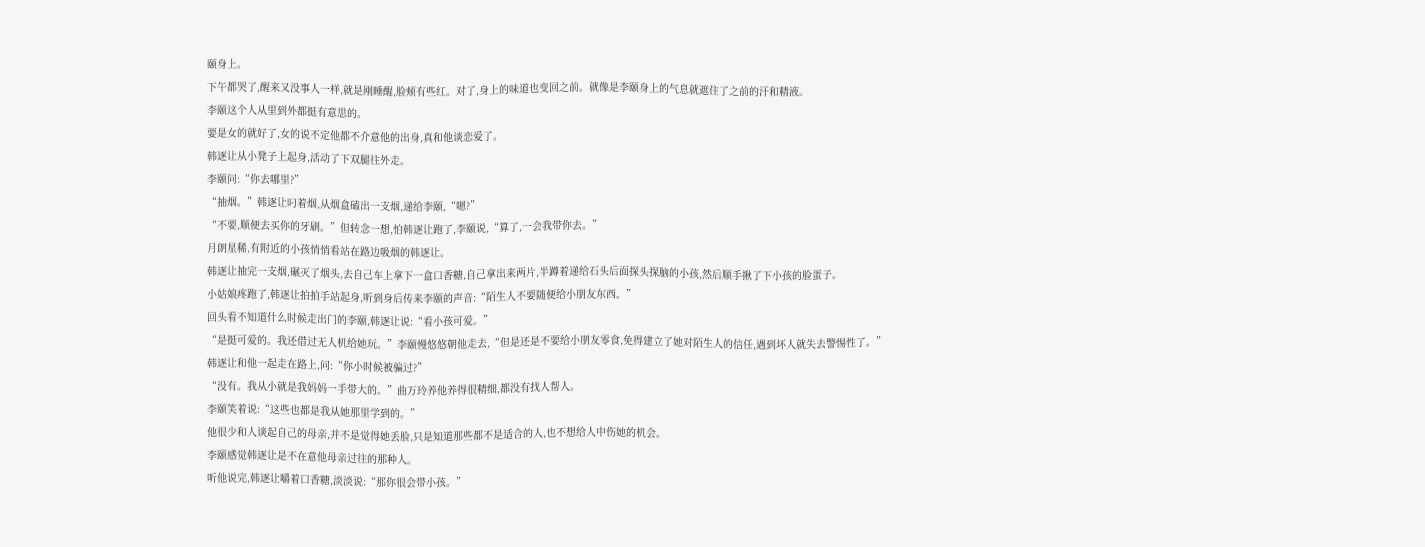颐身上。
下午都哭了,醒来又没事人一样,就是刚睡醒,脸颊有些红。对了,身上的味道也变回之前。就像是李颐身上的气息就遮住了之前的汗和精液。
李颐这个人从里到外都挺有意思的。
要是女的就好了,女的说不定他都不介意他的出身,真和他谈恋爱了。
韩逐让从小凳子上起身,活动了下双腿往外走。
李颐问:“你去哪里?”
“抽烟。”韩逐让叼着烟,从烟盒磕出一支烟,递给李颐,“嗯?”
“不要,顺便去买你的牙刷。”但转念一想,怕韩逐让跑了,李颐说,“算了,一会我带你去。”
月朗星稀,有附近的小孩悄悄看站在路边吸烟的韩逐让。
韩逐让抽完一支烟,碾灭了烟头,去自己车上拿下一盒口香糖,自己拿出来两片,半蹲着递给石头后面探头探脑的小孩,然后顺手揪了下小孩的脸蛋子。
小姑娘疼跑了,韩逐让拍拍手站起身,听到身后传来李颐的声音:“陌生人不要随便给小朋友东西。”
回头看不知道什么时候走出门的李颐,韩逐让说:“看小孩可爱。”
“是挺可爱的。我还借过无人机给她玩。”李颐慢悠悠朝他走去,“但是还是不要给小朋友零食,免得建立了她对陌生人的信任,遇到坏人就失去警惕性了。”
韩逐让和他一起走在路上,问:“你小时候被骗过?”
“没有。我从小就是我妈妈一手带大的。”曲万玲养他养得很精细,都没有找人帮人。
李颐笑着说:“这些也都是我从她那里学到的。”
他很少和人谈起自己的母亲,并不是觉得她丢脸,只是知道那些都不是适合的人,也不想给人中伤她的机会。
李颐感觉韩逐让是不在意他母亲过往的那种人。
听他说完,韩逐让嚼着口香糖,淡淡说:“那你很会带小孩。”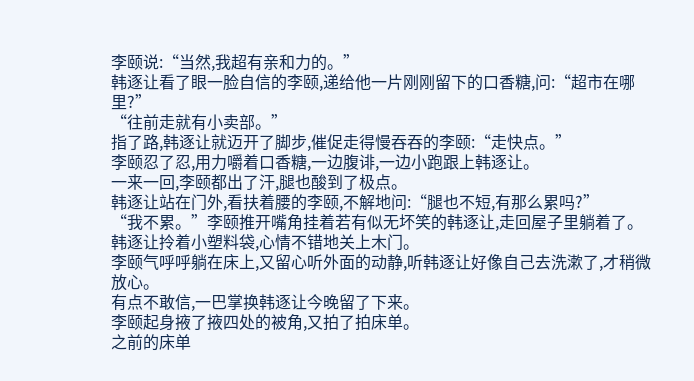李颐说:“当然,我超有亲和力的。”
韩逐让看了眼一脸自信的李颐,递给他一片刚刚留下的口香糖,问:“超市在哪里?”
“往前走就有小卖部。”
指了路,韩逐让就迈开了脚步,催促走得慢吞吞的李颐:“走快点。”
李颐忍了忍,用力嚼着口香糖,一边腹诽,一边小跑跟上韩逐让。
一来一回,李颐都出了汗,腿也酸到了极点。
韩逐让站在门外,看扶着腰的李颐,不解地问:“腿也不短,有那么累吗?”
“我不累。”李颐推开嘴角挂着若有似无坏笑的韩逐让,走回屋子里躺着了。
韩逐让拎着小塑料袋,心情不错地关上木门。
李颐气呼呼躺在床上,又留心听外面的动静,听韩逐让好像自己去洗漱了,才稍微放心。
有点不敢信,一巴掌换韩逐让今晚留了下来。
李颐起身掖了掖四处的被角,又拍了拍床单。
之前的床单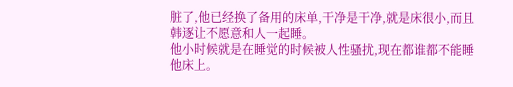脏了,他已经换了备用的床单,干净是干净,就是床很小,而且韩逐让不愿意和人一起睡。
他小时候就是在睡觉的时候被人性骚扰,现在都谁都不能睡他床上。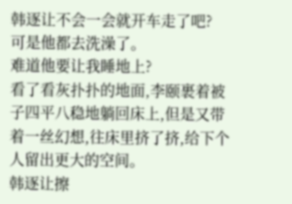韩逐让不会一会就开车走了吧?
可是他都去洗澡了。
难道他要让我睡地上?
看了看灰扑扑的地面,李颐裹着被子四平八稳地躺回床上,但是又带着一丝幻想,往床里挤了挤,给下个人留出更大的空间。
韩逐让擦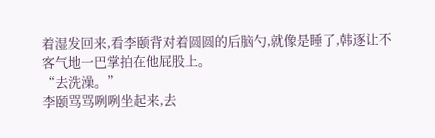着湿发回来,看李颐背对着圆圆的后脑勺,就像是睡了,韩逐让不客气地一巴掌拍在他屁股上。
“去洗澡。”
李颐骂骂咧咧坐起来,去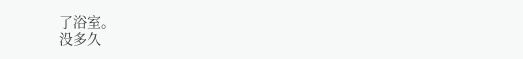了浴室。
没多久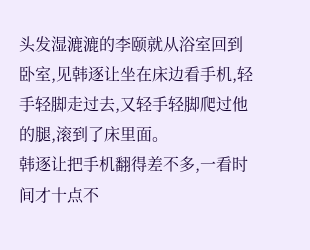头发湿漉漉的李颐就从浴室回到卧室,见韩逐让坐在床边看手机,轻手轻脚走过去,又轻手轻脚爬过他的腿,滚到了床里面。
韩逐让把手机翻得差不多,一看时间才十点不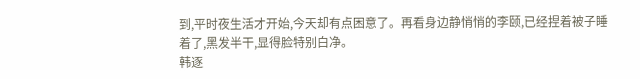到,平时夜生活才开始,今天却有点困意了。再看身边静悄悄的李颐,已经捏着被子睡着了,黑发半干,显得脸特别白净。
韩逐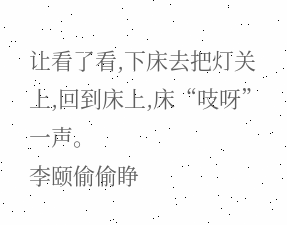让看了看,下床去把灯关上,回到床上,床“吱呀”一声。
李颐偷偷睁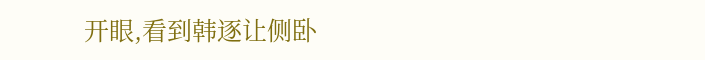开眼,看到韩逐让侧卧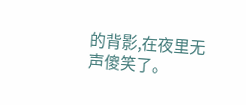的背影,在夜里无声傻笑了。